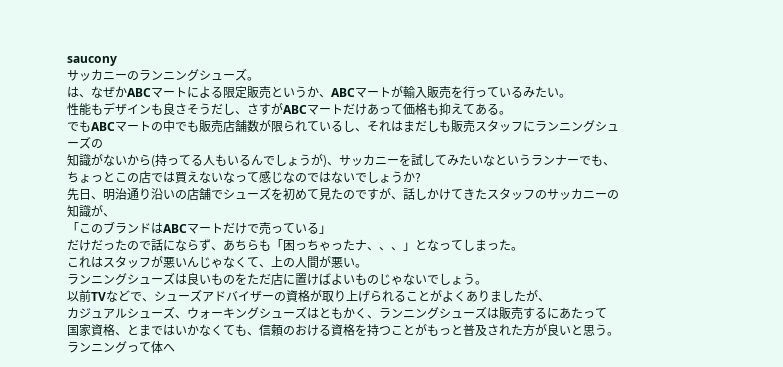saucony
サッカニーのランニングシューズ。
は、なぜかABCマートによる限定販売というか、ABCマートが輸入販売を行っているみたい。
性能もデザインも良さそうだし、さすがABCマートだけあって価格も抑えてある。
でもABCマートの中でも販売店舗数が限られているし、それはまだしも販売スタッフにランニングシューズの
知識がないから(持ってる人もいるんでしょうが)、サッカニーを試してみたいなというランナーでも、
ちょっとこの店では買えないなって感じなのではないでしょうか?
先日、明治通り沿いの店舗でシューズを初めて見たのですが、話しかけてきたスタッフのサッカニーの知識が、
「このブランドはABCマートだけで売っている」
だけだったので話にならず、あちらも「困っちゃったナ、、、」となってしまった。
これはスタッフが悪いんじゃなくて、上の人間が悪い。
ランニングシューズは良いものをただ店に置けばよいものじゃないでしょう。
以前TVなどで、シューズアドバイザーの資格が取り上げられることがよくありましたが、
カジュアルシューズ、ウォーキングシューズはともかく、ランニングシューズは販売するにあたって
国家資格、とまではいかなくても、信頼のおける資格を持つことがもっと普及された方が良いと思う。
ランニングって体へ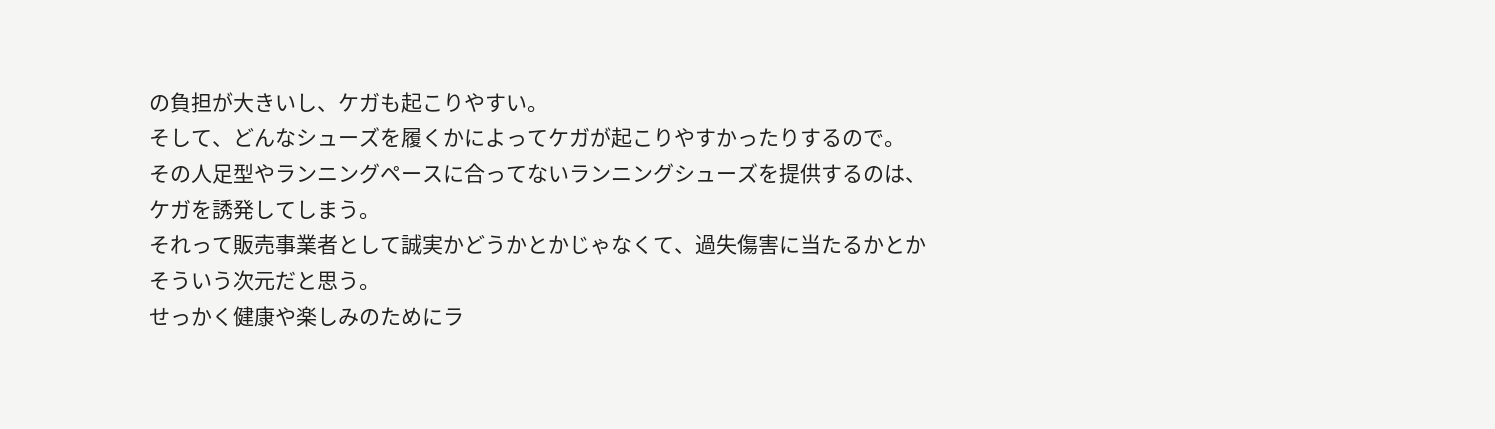の負担が大きいし、ケガも起こりやすい。
そして、どんなシューズを履くかによってケガが起こりやすかったりするので。
その人足型やランニングペースに合ってないランニングシューズを提供するのは、ケガを誘発してしまう。
それって販売事業者として誠実かどうかとかじゃなくて、過失傷害に当たるかとかそういう次元だと思う。
せっかく健康や楽しみのためにラ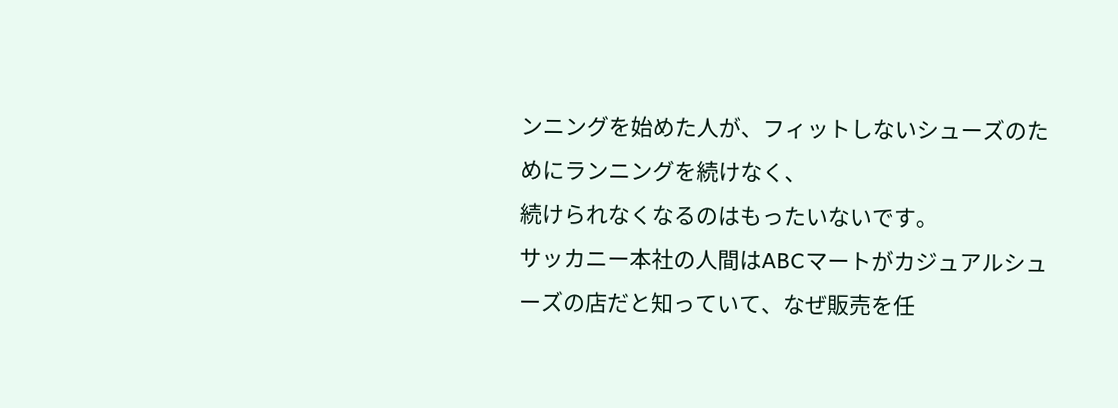ンニングを始めた人が、フィットしないシューズのためにランニングを続けなく、
続けられなくなるのはもったいないです。
サッカニー本社の人間はABCマートがカジュアルシューズの店だと知っていて、なぜ販売を任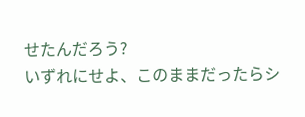せたんだろう?
いずれにせよ、このままだったらシ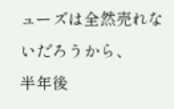ューズは全然売れないだろうから、
半年後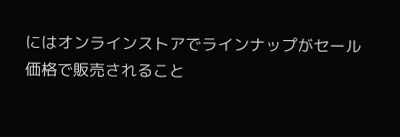にはオンラインストアでラインナップがセール価格で販売されること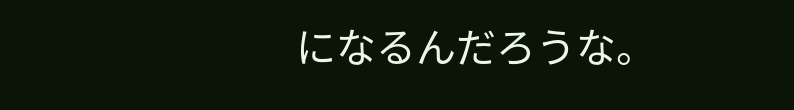になるんだろうな。